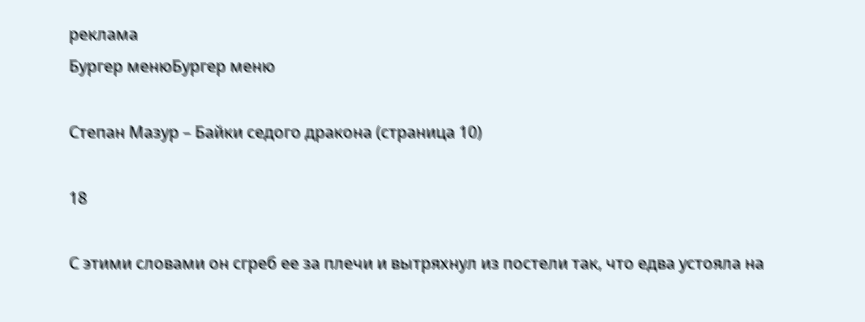реклама
Бургер менюБургер меню

Степан Мазур – Байки седого дракона (страница 10)

18

С этими словами он сгреб ее за плечи и вытряхнул из постели так, что едва устояла на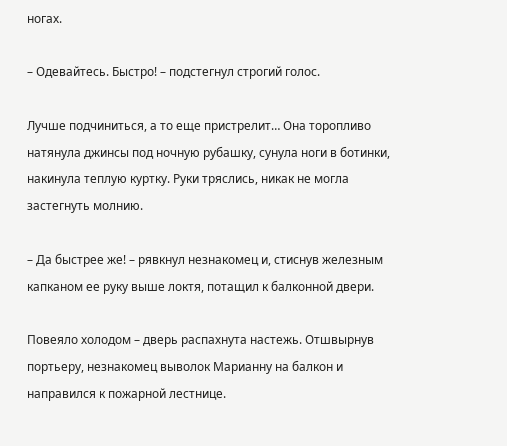ногах.

– Одевайтесь. Быстро! – подстегнул строгий голос.

Лучше подчиниться, а то еще пристрелит… Она торопливо натянула джинсы под ночную рубашку, сунула ноги в ботинки, накинула теплую куртку. Руки тряслись, никак не могла застегнуть молнию.

– Да быстрее же! – рявкнул незнакомец и, стиснув железным капканом ее руку выше локтя, потащил к балконной двери.

Повеяло холодом – дверь распахнута настежь. Отшвырнув портьеру, незнакомец выволок Марианну на балкон и направился к пожарной лестнице.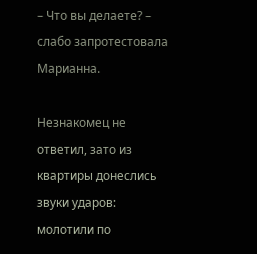– Что вы делаете? – слабо запротестовала Марианна.

Незнакомец не ответил, зато из квартиры донеслись звуки ударов: молотили по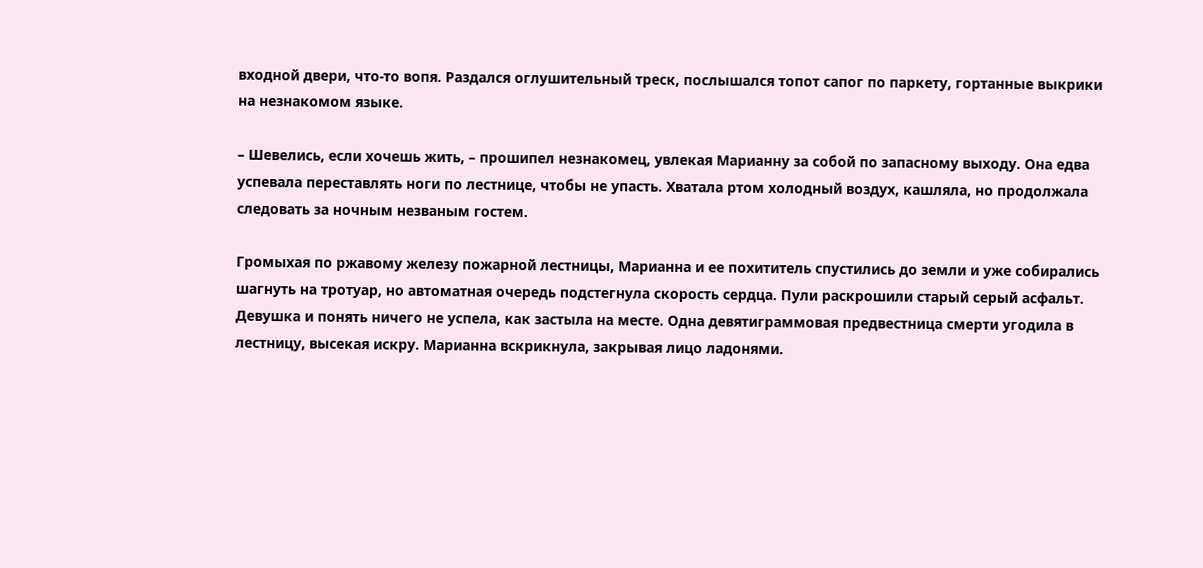входной двери, что-то вопя. Раздался оглушительный треск, послышался топот сапог по паркету, гортанные выкрики на незнакомом языке.

– Шевелись, если хочешь жить, – прошипел незнакомец, увлекая Марианну за собой по запасному выходу. Она едва успевала переставлять ноги по лестнице, чтобы не упасть. Хватала ртом холодный воздух, кашляла, но продолжала следовать за ночным незваным гостем.

Громыхая по ржавому железу пожарной лестницы, Марианна и ее похититель спустились до земли и уже собирались шагнуть на тротуар, но автоматная очередь подстегнула скорость сердца. Пули раскрошили старый серый асфальт. Девушка и понять ничего не успела, как застыла на месте. Одна девятиграммовая предвестница смерти угодила в лестницу, высекая искру. Марианна вскрикнула, закрывая лицо ладонями.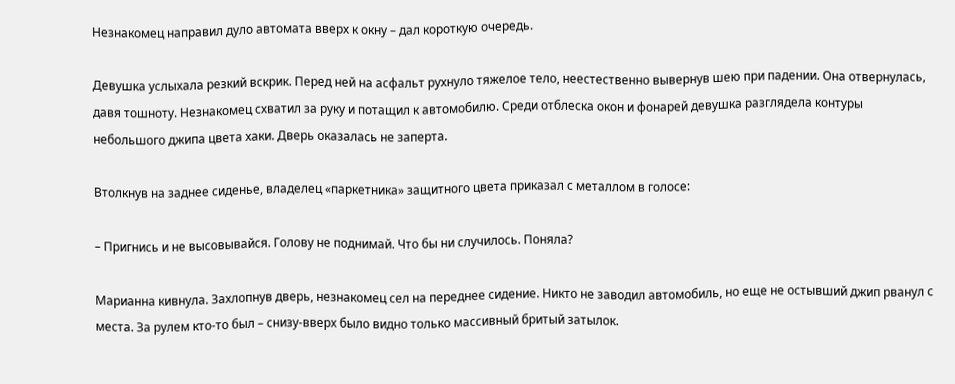Незнакомец направил дуло автомата вверх к окну – дал короткую очередь.

Девушка услыхала резкий вскрик. Перед ней на асфальт рухнуло тяжелое тело, неестественно вывернув шею при падении. Она отвернулась, давя тошноту. Незнакомец схватил за руку и потащил к автомобилю. Среди отблеска окон и фонарей девушка разглядела контуры небольшого джипа цвета хаки. Дверь оказалась не заперта.

Втолкнув на заднее сиденье, владелец «паркетника» защитного цвета приказал с металлом в голосе:

– Пригнись и не высовывайся. Голову не поднимай. Что бы ни случилось. Поняла?

Марианна кивнула. Захлопнув дверь, незнакомец сел на переднее сидение. Никто не заводил автомобиль, но еще не остывший джип рванул с места. За рулем кто-то был – снизу-вверх было видно только массивный бритый затылок.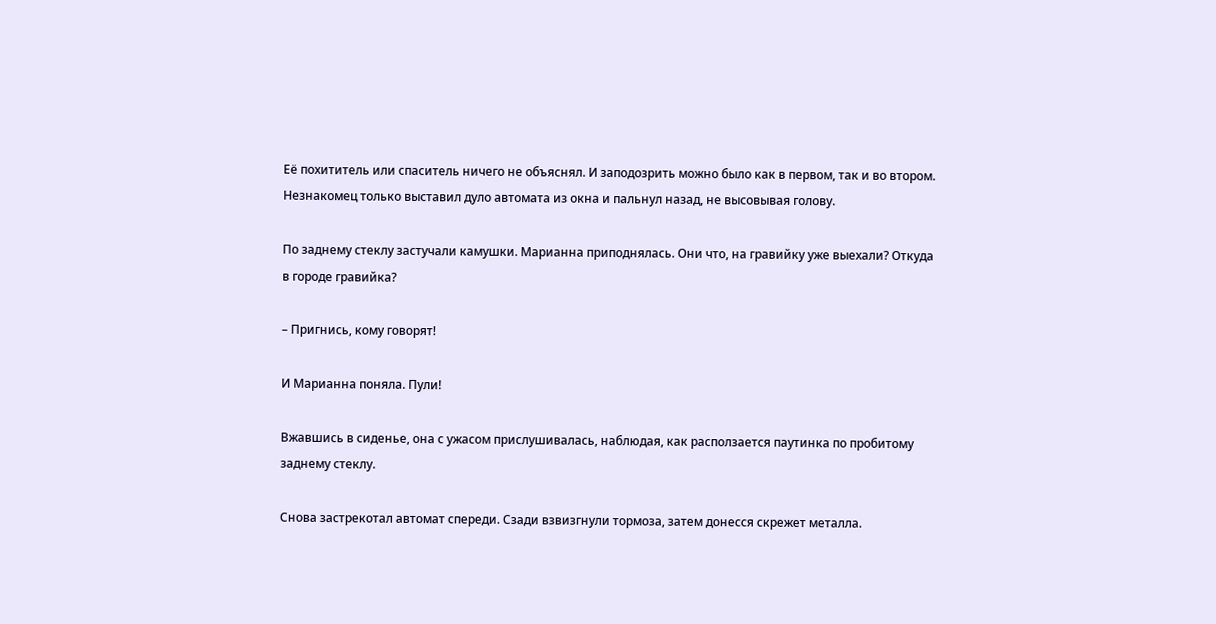Её похититель или спаситель ничего не объяснял. И заподозрить можно было как в первом, так и во втором. Незнакомец только выставил дуло автомата из окна и пальнул назад, не высовывая голову.

По заднему стеклу застучали камушки. Марианна приподнялась. Они что, на гравийку уже выехали? Откуда в городе гравийка?

– Пригнись, кому говорят!

И Марианна поняла. Пули!

Вжавшись в сиденье, она с ужасом прислушивалась, наблюдая, как расползается паутинка по пробитому заднему стеклу.

Снова застрекотал автомат спереди. Сзади взвизгнули тормоза, затем донесся скрежет металла.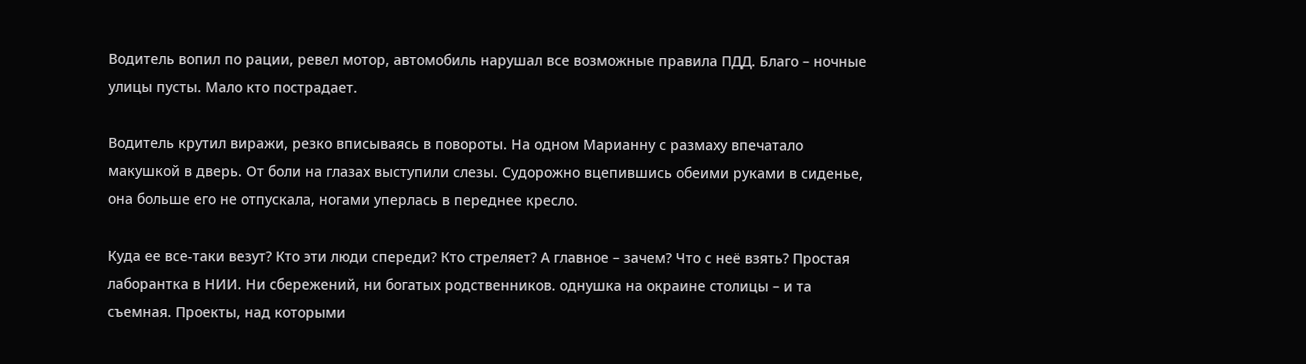Водитель вопил по рации, ревел мотор, автомобиль нарушал все возможные правила ПДД. Благо – ночные улицы пусты. Мало кто пострадает.

Водитель крутил виражи, резко вписываясь в повороты. На одном Марианну с размаху впечатало макушкой в дверь. От боли на глазах выступили слезы. Судорожно вцепившись обеими руками в сиденье, она больше его не отпускала, ногами уперлась в переднее кресло.

Куда ее все-таки везут? Кто эти люди спереди? Кто стреляет? А главное – зачем? Что с неё взять? Простая лаборантка в НИИ. Ни сбережений, ни богатых родственников. однушка на окраине столицы – и та съемная. Проекты, над которыми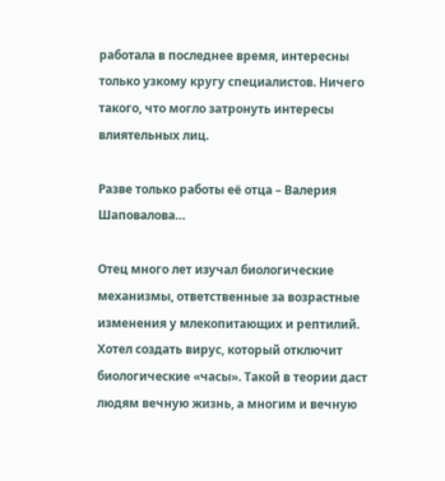работала в последнее время, интересны только узкому кругу специалистов. Ничего такого, что могло затронуть интересы влиятельных лиц.

Разве только работы её отца – Валерия Шаповалова…

Отец много лет изучал биологические механизмы, ответственные за возрастные изменения у млекопитающих и рептилий. Хотел создать вирус, который отключит биологические «часы». Такой в теории даст людям вечную жизнь, а многим и вечную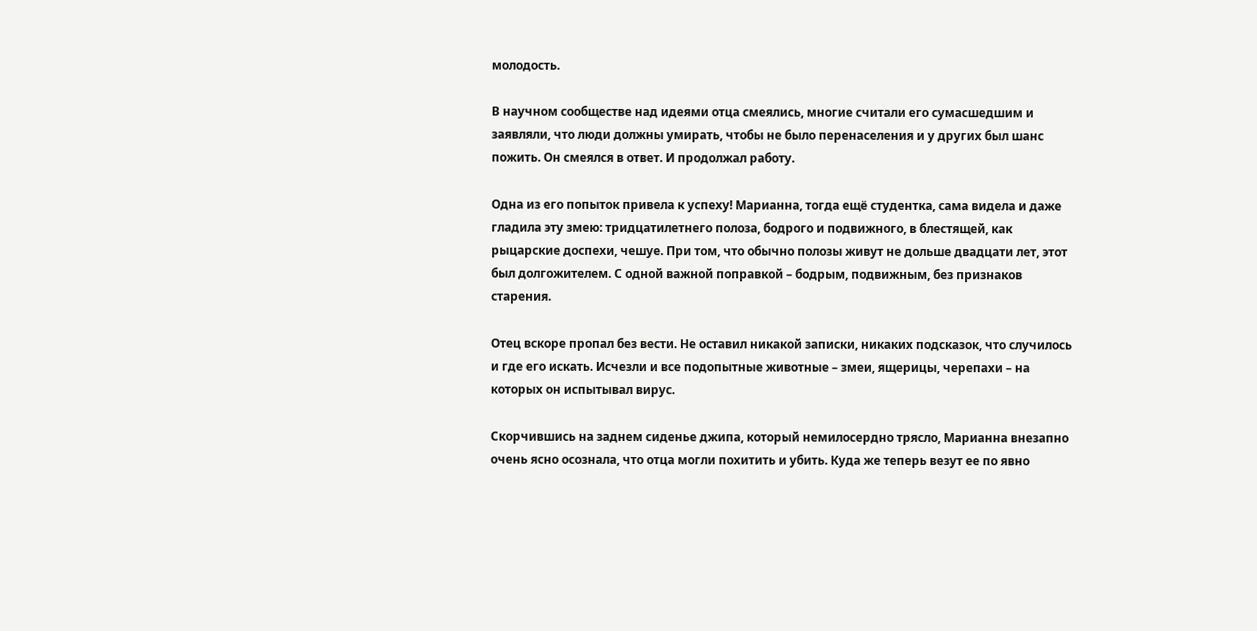молодость.

В научном сообществе над идеями отца смеялись, многие считали его сумасшедшим и заявляли, что люди должны умирать, чтобы не было перенаселения и у других был шанс пожить. Он смеялся в ответ. И продолжал работу.

Одна из его попыток привела к успеху! Марианна, тогда ещё студентка, сама видела и даже гладила эту змею: тридцатилетнего полоза, бодрого и подвижного, в блестящей, как рыцарские доспехи, чешуе. При том, что обычно полозы живут не дольше двадцати лет, этот был долгожителем. С одной важной поправкой – бодрым, подвижным, без признаков старения.

Отец вскоре пропал без вести. Не оставил никакой записки, никаких подсказок, что случилось и где его искать. Исчезли и все подопытные животные – змеи, ящерицы, черепахи – на которых он испытывал вирус.

Скорчившись на заднем сиденье джипа, который немилосердно трясло, Марианна внезапно очень ясно осознала, что отца могли похитить и убить. Куда же теперь везут ее по явно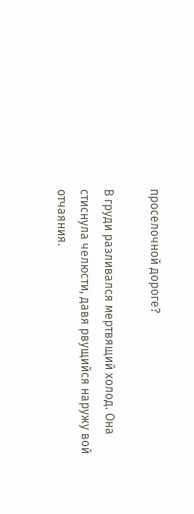проселочной дороге?

В груди разливался мертвящий холод. Она стиснула челюсти, давя рвущийся наружу вой отчаяния.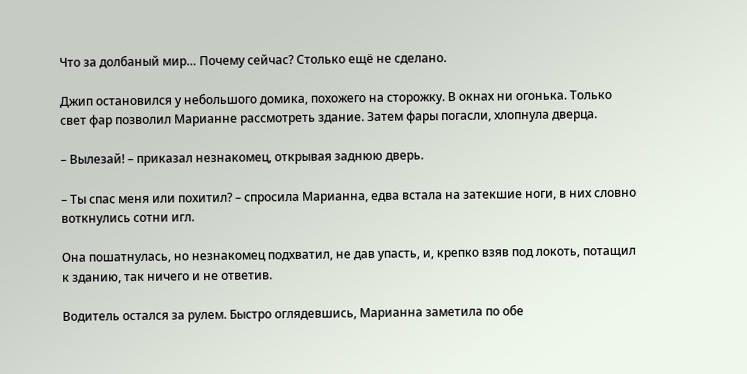Что за долбаный мир… Почему сейчас? Столько ещё не сделано.

Джип остановился у небольшого домика, похожего на сторожку. В окнах ни огонька. Только свет фар позволил Марианне рассмотреть здание. Затем фары погасли, хлопнула дверца.

– Вылезай! – приказал незнакомец, открывая заднюю дверь.

– Ты спас меня или похитил? – спросила Марианна, едва встала на затекшие ноги, в них словно воткнулись сотни игл.

Она пошатнулась, но незнакомец подхватил, не дав упасть, и, крепко взяв под локоть, потащил к зданию, так ничего и не ответив.

Водитель остался за рулем. Быстро оглядевшись, Марианна заметила по обе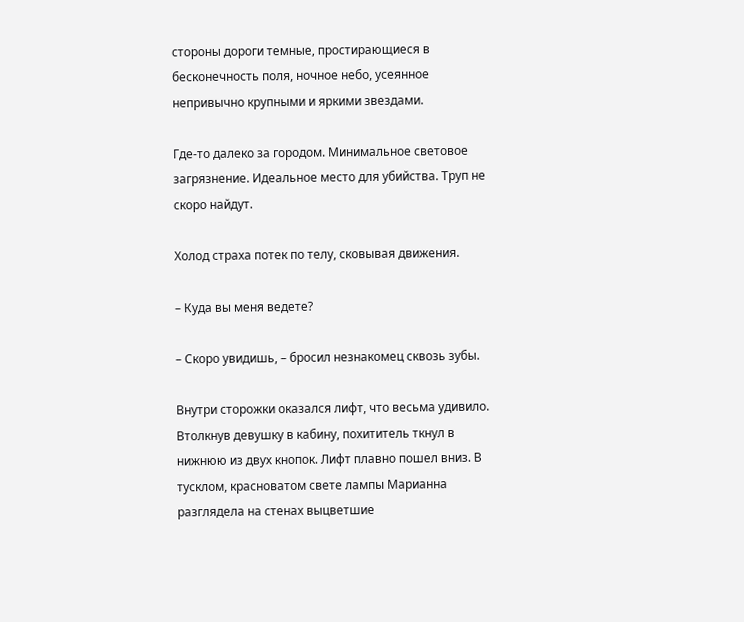стороны дороги темные, простирающиеся в бесконечность поля, ночное небо, усеянное непривычно крупными и яркими звездами.

Где-то далеко за городом. Минимальное световое загрязнение. Идеальное место для убийства. Труп не скоро найдут.

Холод страха потек по телу, сковывая движения.

– Куда вы меня ведете?

– Скоро увидишь, – бросил незнакомец сквозь зубы.

Внутри сторожки оказался лифт, что весьма удивило. Втолкнув девушку в кабину, похититель ткнул в нижнюю из двух кнопок. Лифт плавно пошел вниз. В тусклом, красноватом свете лампы Марианна разглядела на стенах выцветшие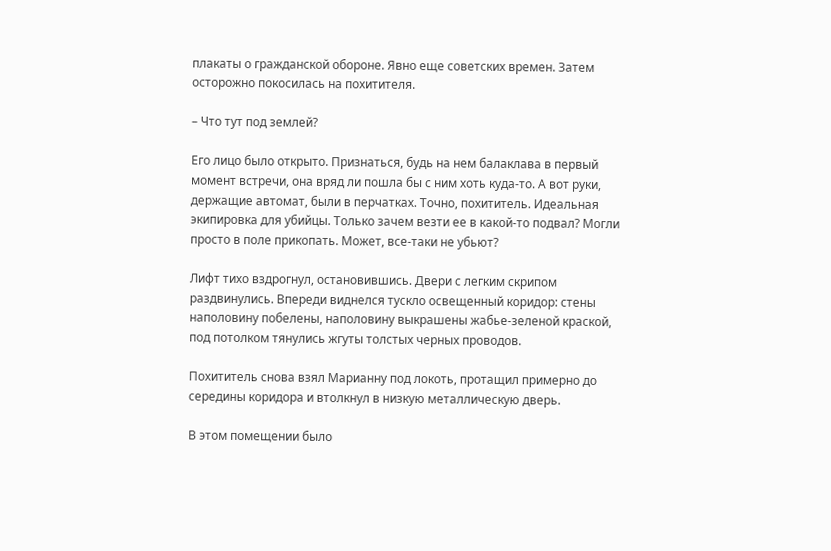плакаты о гражданской обороне. Явно еще советских времен. Затем осторожно покосилась на похитителя.

– Что тут под землей?

Его лицо было открыто. Признаться, будь на нем балаклава в первый момент встречи, она вряд ли пошла бы с ним хоть куда-то. А вот руки, держащие автомат, были в перчатках. Точно, похититель. Идеальная экипировка для убийцы. Только зачем везти ее в какой-то подвал? Могли просто в поле прикопать. Может, все-таки не убьют?

Лифт тихо вздрогнул, остановившись. Двери с легким скрипом раздвинулись. Впереди виднелся тускло освещенный коридор: стены наполовину побелены, наполовину выкрашены жабье-зеленой краской, под потолком тянулись жгуты толстых черных проводов.

Похититель снова взял Марианну под локоть, протащил примерно до середины коридора и втолкнул в низкую металлическую дверь.

В этом помещении было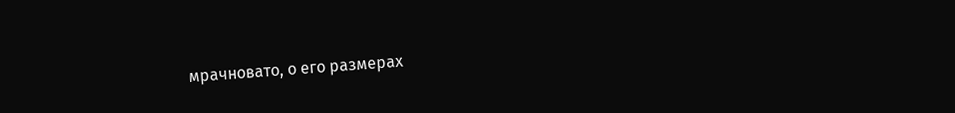мрачновато, о его размерах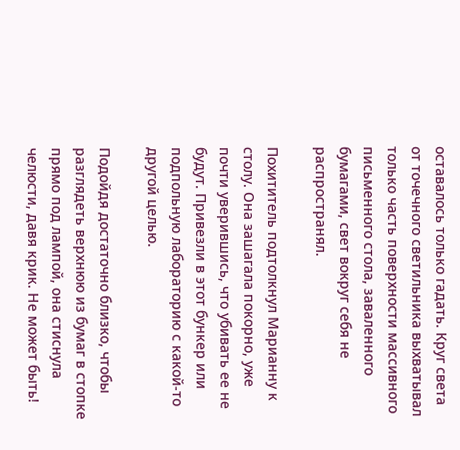оставалось только гадать. Круг света от точечного светильника выхватывал только часть поверхности массивного письменного стола, заваленного бумагами, свет вокруг себя не распространял.

Похититель подтолкнул Марианну к столу. Она зашагала покорно, уже почти уверившись, что убивать ее не будут. Привезли в этот бункер или подпольную лабораторию с какой-то другой целью.

Подойдя достаточно близко, чтобы разглядеть верхнюю из бумаг в стопке прямо под лампой, она стиснула челюсти, давя крик. Не может быть!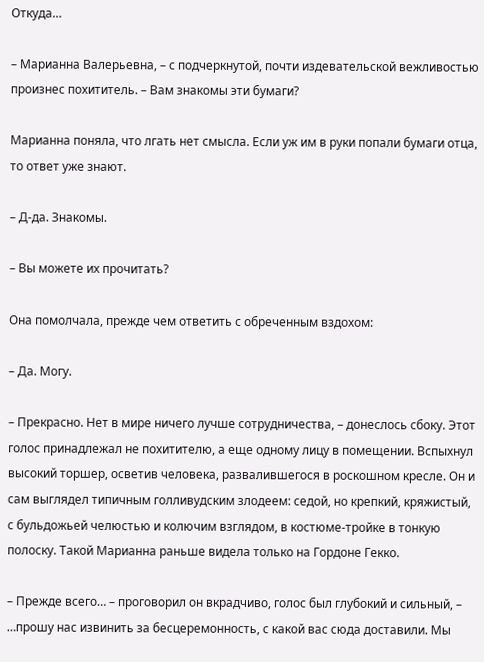Откуда…

– Марианна Валерьевна, – с подчеркнутой, почти издевательской вежливостью произнес похититель. – Вам знакомы эти бумаги?

Марианна поняла, что лгать нет смысла. Если уж им в руки попали бумаги отца, то ответ уже знают.

– Д-да. Знакомы.

– Вы можете их прочитать?

Она помолчала, прежде чем ответить с обреченным вздохом:

– Да. Могу.

– Прекрасно. Нет в мире ничего лучше сотрудничества, – донеслось сбоку. Этот голос принадлежал не похитителю, а еще одному лицу в помещении. Вспыхнул высокий торшер, осветив человека, развалившегося в роскошном кресле. Он и сам выглядел типичным голливудским злодеем: седой, но крепкий, кряжистый, с бульдожьей челюстью и колючим взглядом, в костюме-тройке в тонкую полоску. Такой Марианна раньше видела только на Гордоне Гекко.

– Прежде всего… – проговорил он вкрадчиво, голос был глубокий и сильный, – …прошу нас извинить за бесцеремонность, с какой вас сюда доставили. Мы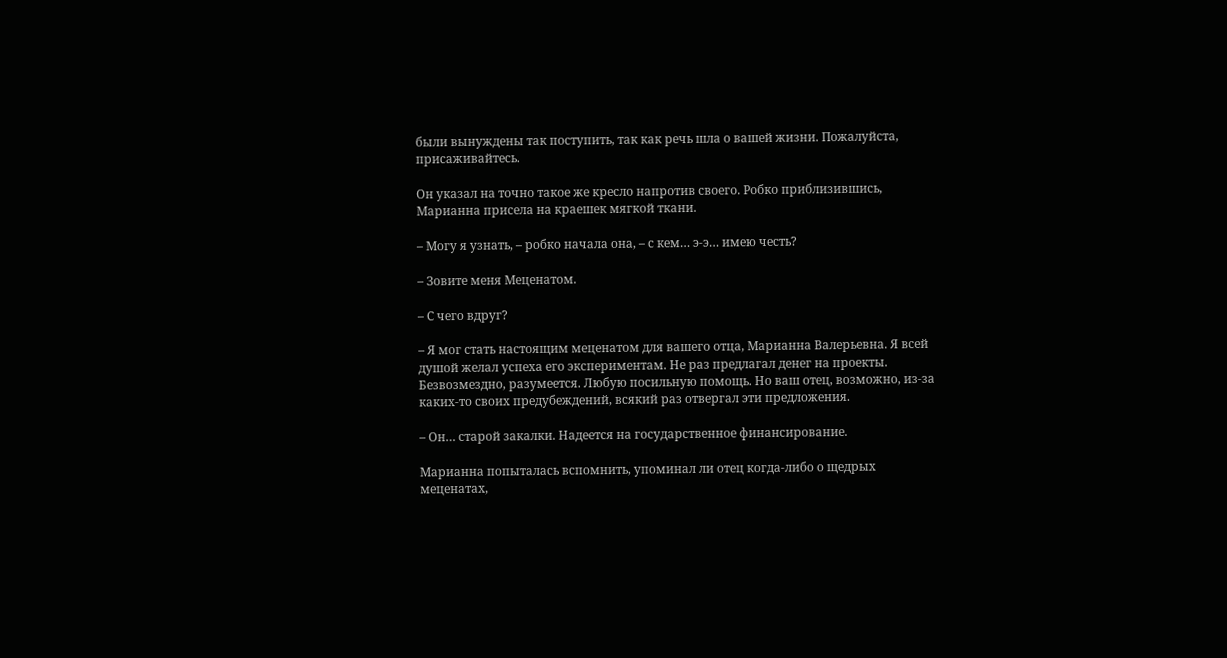были вынуждены так поступить, так как речь шла о вашей жизни. Пожалуйста, присаживайтесь.

Он указал на точно такое же кресло напротив своего. Робко приблизившись, Марианна присела на краешек мягкой ткани.

– Могу я узнать, – робко начала она, – с кем… э-э… имею честь?

– Зовите меня Меценатом.

– С чего вдруг?

– Я мог стать настоящим меценатом для вашего отца, Марианна Валерьевна. Я всей душой желал успеха его экспериментам. Не раз предлагал денег на проекты. Безвозмездно, разумеется. Любую посильную помощь. Но ваш отец, возможно, из-за каких-то своих предубеждений, всякий раз отвергал эти предложения.

– Он… старой закалки. Надеется на государственное финансирование.

Марианна попыталась вспомнить, упоминал ли отец когда-либо о щедрых меценатах,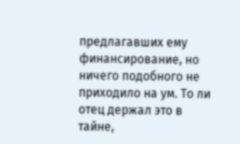предлагавших ему финансирование, но ничего подобного не приходило на ум. То ли отец держал это в тайне,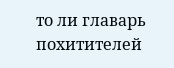то ли главарь похитителей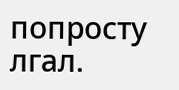попросту лгал.